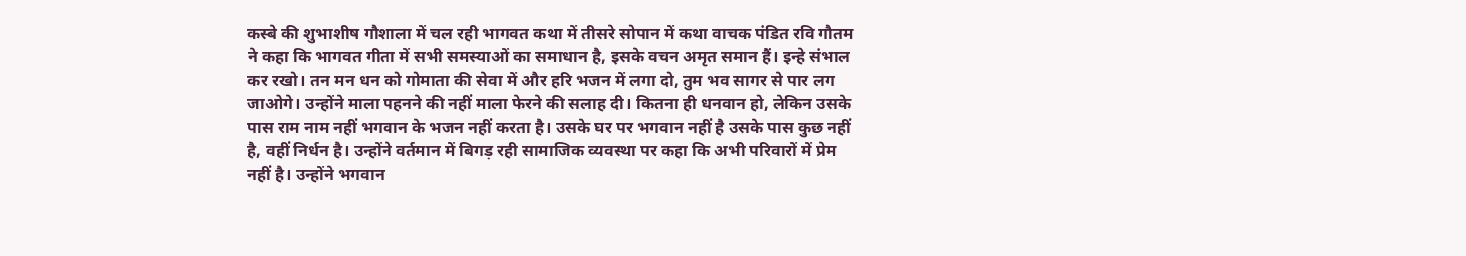कस्बे की शुभाशीष गौशाला में चल रही भागवत कथा में तीसरे सोपान में कथा वाचक पंडित रवि गौतम ने कहा कि भागवत गीता में सभी समस्याओं का समाधान है, इसके वचन अमृत समान हैं। इन्हे संभाल कर रखो। तन मन धन को गोमाता की सेवा में और हरि भजन में लगा दो, तुम भव सागर से पार लग जाओगे। उन्होंने माला पहनने की नहीं माला फेरने की सलाह दी। कितना ही धनवान हो, लेकिन उसके पास राम नाम नहीं भगवान के भजन नहीं करता है। उसके घर पर भगवान नहीं है उसके पास कुछ नहीं है, वहीं निर्धन है। उन्होंने वर्तमान में बिगड़ रही सामाजिक व्यवस्था पर कहा कि अभी परिवारों में प्रेम नहीं है। उन्होंने भगवान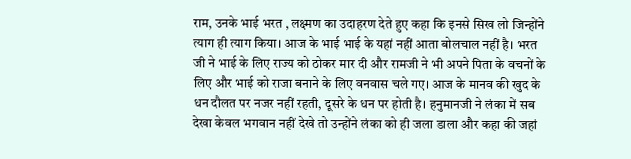राम, उनके भाई भरत , लक्ष्मण का उदाहरण देते हुए कहा कि इनसे सिख लो जिन्होंने त्याग ही त्याग किया। आज के भाई भाई के यहां नहीं आता बोलचाल नहीं है। भरत जी ने भाई के लिए राज्य को ठोकर मार दी और रामजी ने भी अपने पिता के वचनों के लिए और भाई को राजा बनाने के लिए वनवास चले गए। आज के मानव की खुद के धन दौलत पर नजर नहीं रहती, दूसरे के धन पर होती है। हनुमानजी ने लंका में सब देखा केवल भगवान नहीं देखे तो उन्होंने लंका को ही जला डाला और कहा की जहां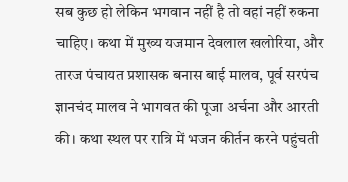सब कुछ हो लेकिन भगवान नहीं है तो वहां नहीं रुकना चाहिए। कथा में मुख्य यजमान देवलाल खलोरिया, और तारज पंचायत प्रशासक बनास बाई मालव, पूर्व सरपंच ज्ञानचंद मालव ने भागवत की पूजा अर्चना और आरती की। कथा स्थल पर रात्रि में भजन कीर्तन करने पहुंचती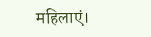महिलाएं।